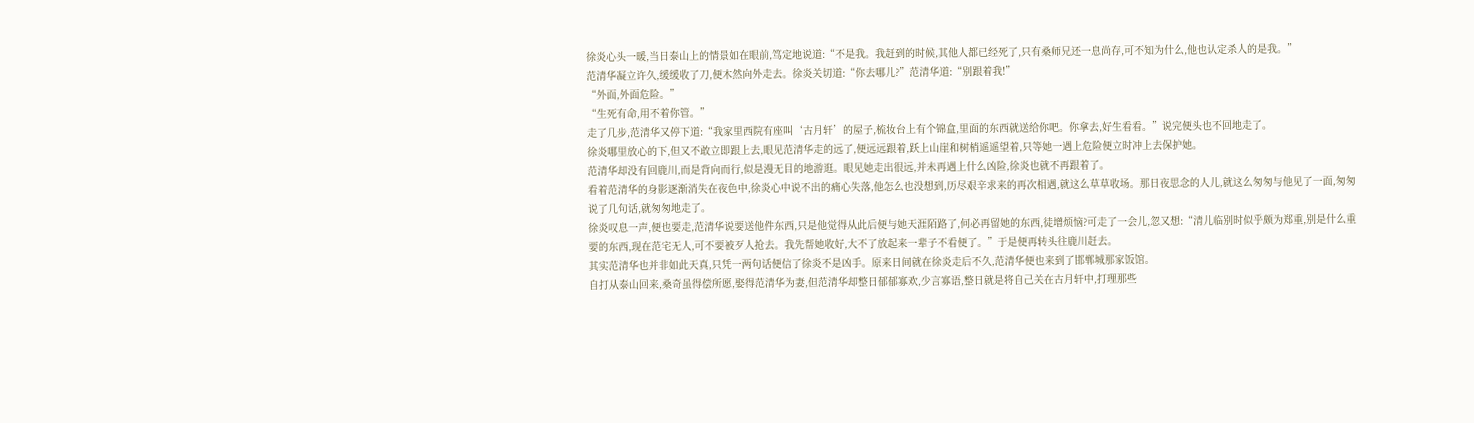徐炎心头一暖,当日泰山上的情景如在眼前,笃定地说道:“不是我。我赶到的时候,其他人都已经死了,只有桑师兄还一息尚存,可不知为什么,他也认定杀人的是我。”
范清华凝立许久,缓缓收了刀,便木然向外走去。徐炎关切道:“你去哪儿?”范清华道:“别跟着我!”
“外面,外面危险。”
“生死有命,用不着你管。”
走了几步,范清华又停下道:“我家里西院有座叫‘古月轩’的屋子,梳妆台上有个锦盒,里面的东西就送给你吧。你拿去,好生看看。”说完便头也不回地走了。
徐炎哪里放心的下,但又不敢立即跟上去,眼见范清华走的远了,便远远跟着,跃上山崖和树梢遥遥望着,只等她一遇上危险便立时冲上去保护她。
范清华却没有回鹿川,而是背向而行,似是漫无目的地游逛。眼见她走出很远,并未再遇上什么凶险,徐炎也就不再跟着了。
看着范清华的身影逐渐消失在夜色中,徐炎心中说不出的痛心失落,他怎么也没想到,历尽艰辛求来的再次相遇,就这么草草收场。那日夜思念的人儿,就这么匆匆与他见了一面,匆匆说了几句话,就匆匆地走了。
徐炎叹息一声,便也要走,范清华说要送他件东西,只是他觉得从此后便与她天涯陌路了,何必再留她的东西,徒增烦恼?可走了一会儿,忽又想:“清儿临别时似乎颇为郑重,别是什么重要的东西,现在范宅无人,可不要被歹人抢去。我先帮她收好,大不了放起来一辈子不看便了。”于是便再转头往鹿川赶去。
其实范清华也并非如此天真,只凭一两句话便信了徐炎不是凶手。原来日间就在徐炎走后不久,范清华便也来到了邯郸城那家饭馆。
自打从泰山回来,桑奇虽得偿所愿,娶得范清华为妻,但范清华却整日郁郁寡欢,少言寡语,整日就是将自己关在古月轩中,打理那些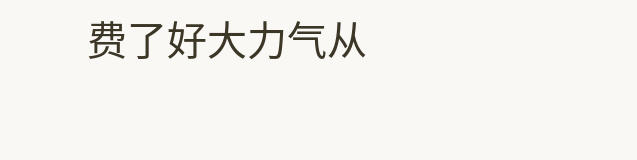费了好大力气从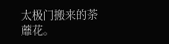太极门搬来的荼蘼花。